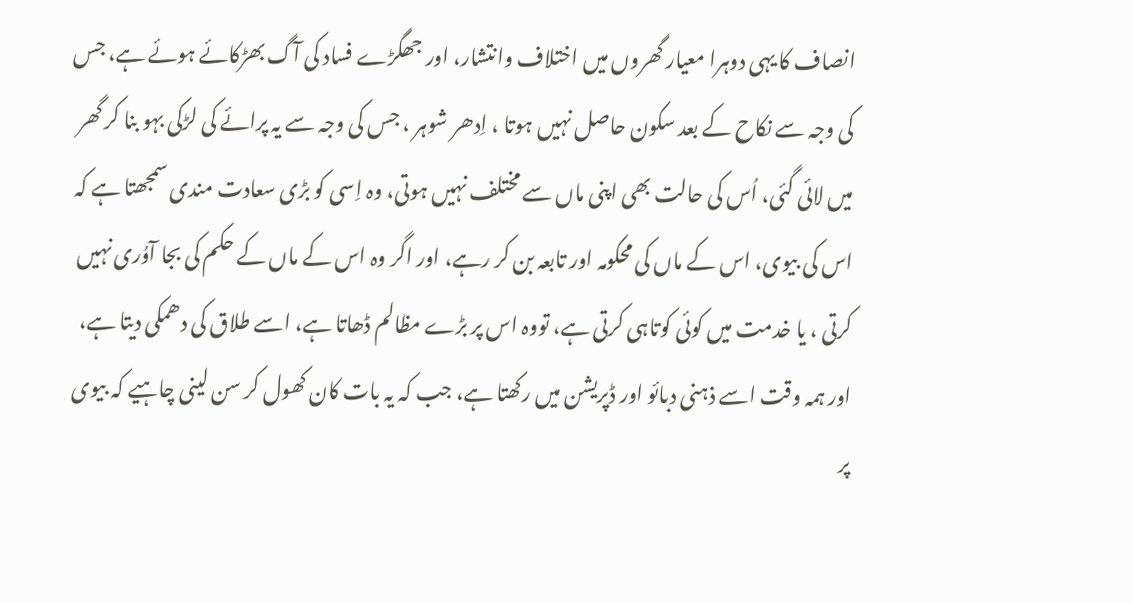انصاف کا یہی دوہرا معیار گھروں میں اختلاف وانتشار، اور جھگڑے فساد کی آگ بھڑکائے ہوئے ہے، جس کی وجہ سے نکاح کے بعد سکون حاصل نہیں ہوتا ، اِدھر شوہر ، جس کی وجہ سے یہ پرائے کی لڑکی بہو بنا کر گھر میں لائی گئی، اُس کی حالت بھی اپنی ماں سے مختلف نہیں ہوتی، وہ اِسی کو بڑی سعادت مندی سمجھتا ہے کہ اس کی بیوی، اس کے ماں کی محکومہ اور تابعہ بن کر رہے، اور اگر وہ اس کے ماں کے حکم کی بجا آوُری نہیں کرتی ، یا خدمت میں کوئی کوتاہی کرتی ہے، تووہ اس پر بڑے مظالم ڈھاتا ہے، اسے طلاق کی دھمکی دیتا ہے، اور ہمہ وقت اسے ذہنی دبائو اور ڈپریشن میں رکھتا ہے، جب کہ یہ بات کان کھول کر سن لینی چاہیے کہ بیوی پر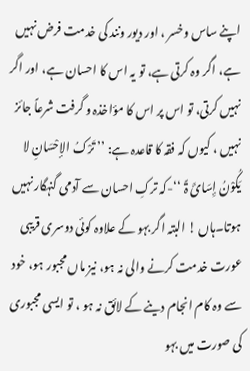اپنے ساس وخسر ، اور دیور ونند کی خدمت فرض نہیں ہے، اگر وہ کرتی ہے، تو یہ اس کا احسان ہے، اور اگر نہیں کرتی، تو اس پر اس کا مؤاخذہ و گرفت شرعاً جائز نہیں ، کیوں کہ فقہ کا قاعدہ ہے: ’’ تَرْکُ الإحْسَانِ لا یَکُوْنُ إِسَائَ ۃً ‘‘-کہ ترکِ احسان سے آدمی گنہگار نہیں ہوتا۔ہاں ! البتہ اگر بہو کے علاوہ کوئی دوسری قریبی عورت خدمت کرنے والی نہ ہو، نیز ماں مجبور ہو، خود سے وہ کام انجام دینے کے لائق نہ ہو ، تو ایسی مجبوری کی صورت میں بہو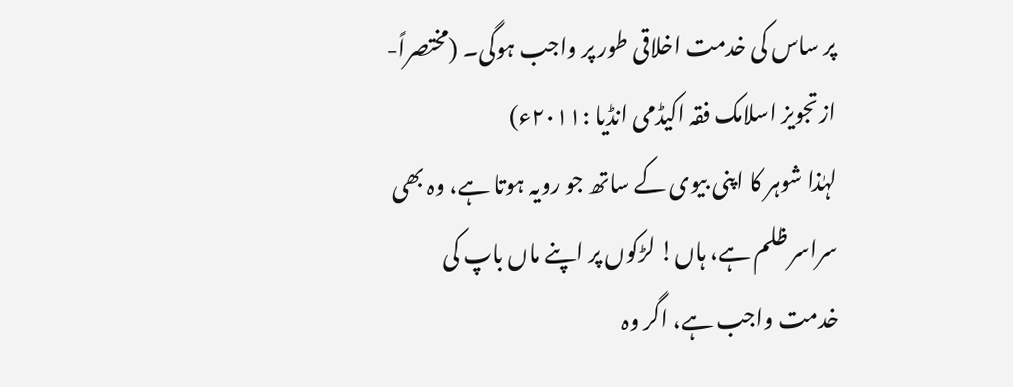پر ساس کی خدمت اخلاقی طور پر واجب ہوگی۔ (مختصراً-ازتجویز اسلامک فقہ اکیڈمی انڈیا :۲۰۱۱ء)
لہٰذا شوہر کا اپنی بیوی کے ساتھ جو رویہ ہوتا ہے، وہ بھی سراسر ظلم ہے، ہاں! لڑکوں پر اپنے ماں باپ کی خدمت واجب ہے، اگر وہ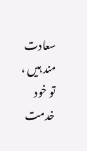سعادت مند ہیں ، تو خود خدمت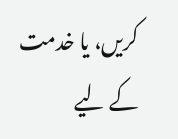کریں، یا خدمت کے لیے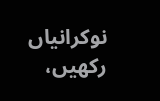نوکرانیاں رکھیں،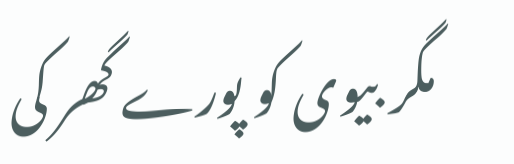مگر بیوی کو پورے گھر کی